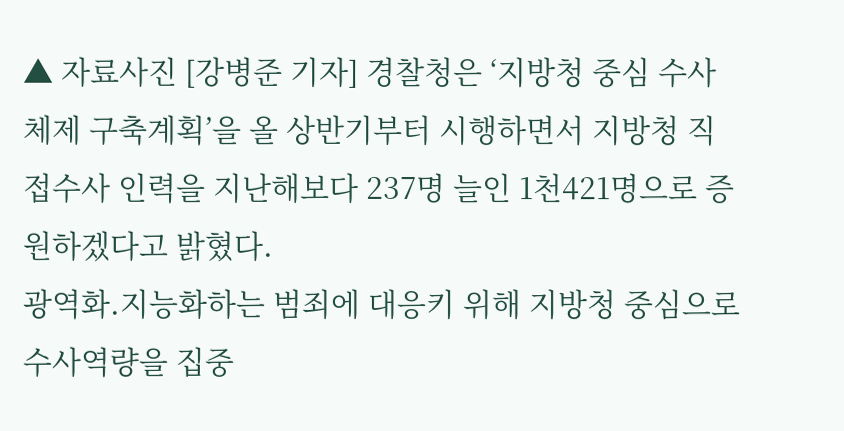▲ 자료사진 [강병준 기자] 경찰청은 ‘지방청 중심 수사체제 구축계획’을 올 상반기부터 시행하면서 지방청 직접수사 인력을 지난해보다 237명 늘인 1천421명으로 증원하겠다고 밝혔다.
광역화.지능화하는 범죄에 대응키 위해 지방청 중심으로 수사역량을 집중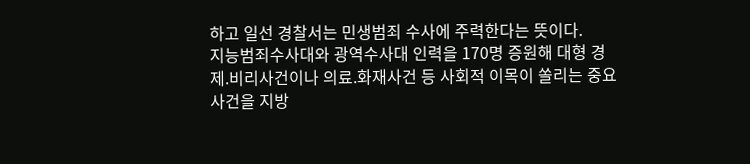하고 일선 경찰서는 민생범죄 수사에 주력한다는 뜻이다.
지능범죄수사대와 광역수사대 인력을 170명 증원해 대형 경제.비리사건이나 의료.화재사건 등 사회적 이목이 쏠리는 중요사건을 지방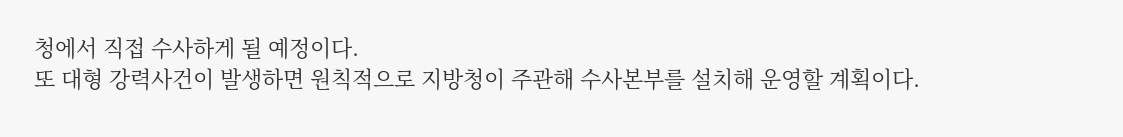청에서 직접 수사하게 될 예정이다.
또 대형 강력사건이 발생하면 원칙적으로 지방청이 주관해 수사본부를 설치해 운영할 계획이다.